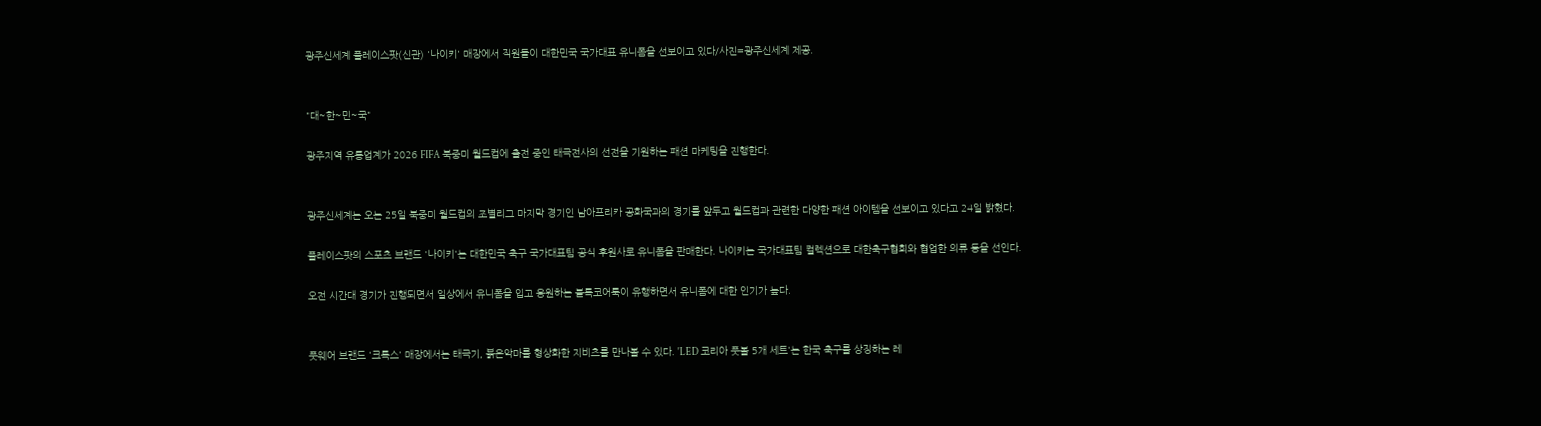광주신세계 플레이스팟(신관) '나이키' 매장에서 직원들이 대한민국 국가대표 유니폼을 선보이고 있다/사진=광주신세계 제공.


"대~한~민~국"

광주지역 유통업계가 2026 FIFA 북중미 월드컵에 출전 중인 태극전사의 선전을 기원하는 패션 마케팅을 진행한다.


광주신세계는 오는 25일 북중미 월드컵의 조별리그 마지막 경기인 남아프리카 공화국과의 경기를 앞두고 월드컵과 관련한 다양한 패션 아이템을 선보이고 있다고 24일 밝혔다.

플레이스팟의 스포츠 브랜드 '나이키'는 대한민국 축구 국가대표팀 공식 후원사로 유니폼을 판매한다. 나이키는 국가대표팀 컬렉션으로 대한축구협회와 협업한 의류 등을 선인다.

오전 시간대 경기가 진행되면서 일상에서 유니폼을 입고 응원하는 블록코어룩이 유행하면서 유니폼에 대한 인기가 높다.


풋웨어 브랜드 '크록스' 매장에서는 태극기, 붉은악마를 형상화한 지비츠를 만나볼 수 있다. 'LED 코리아 풋볼 5개 세트'는 한국 축구를 상징하는 레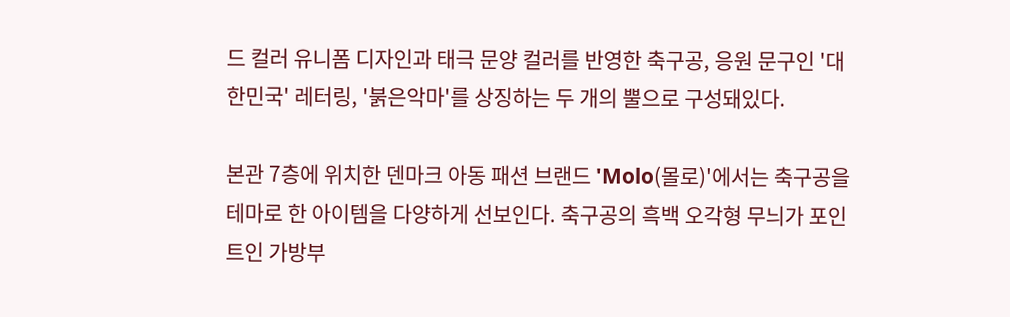드 컬러 유니폼 디자인과 태극 문양 컬러를 반영한 축구공, 응원 문구인 '대한민국' 레터링, '붉은악마'를 상징하는 두 개의 뿔으로 구성돼있다.

본관 7층에 위치한 덴마크 아동 패션 브랜드 'Molo(몰로)'에서는 축구공을 테마로 한 아이템을 다양하게 선보인다. 축구공의 흑백 오각형 무늬가 포인트인 가방부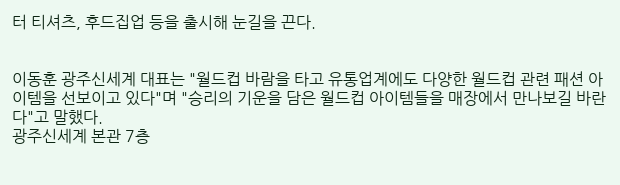터 티셔츠, 후드집업 등을 출시해 눈길을 끈다.


이동훈 광주신세계 대표는 "월드컵 바람을 타고 유통업계에도 다양한 월드컵 관련 패션 아이템을 선보이고 있다"며 "승리의 기운을 담은 월드컵 아이템들을 매장에서 만나보길 바란다"고 말했다.
광주신세계 본관 7층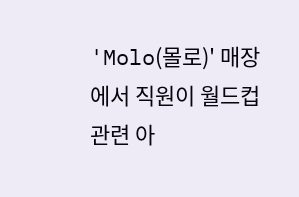'Molo(몰로)' 매장에서 직원이 월드컵 관련 아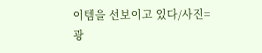이템을 선보이고 있다/사진=광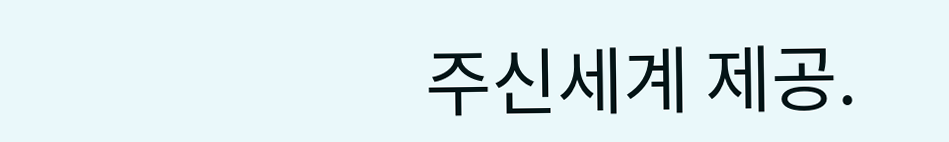주신세계 제공.